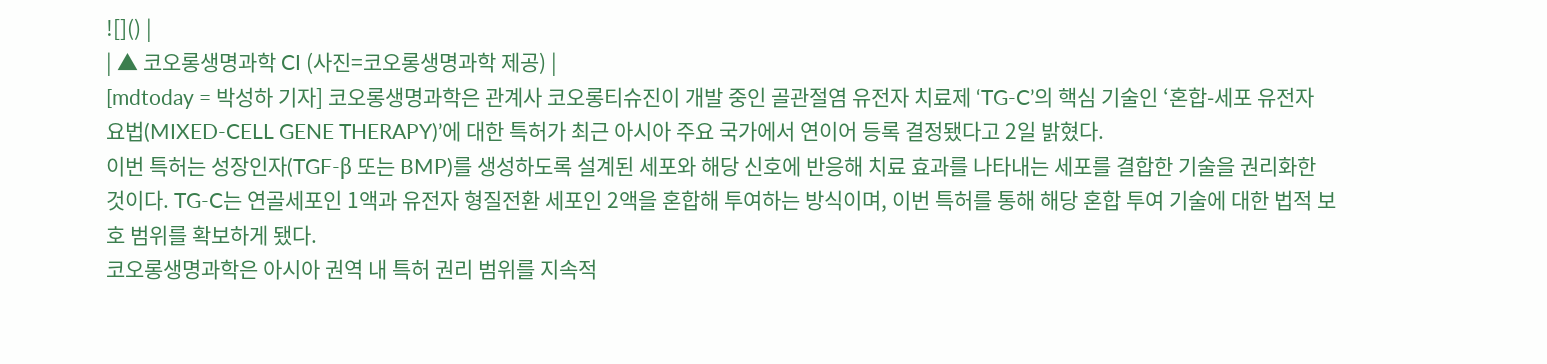![]() |
| ▲ 코오롱생명과학 CI (사진=코오롱생명과학 제공) |
[mdtoday = 박성하 기자] 코오롱생명과학은 관계사 코오롱티슈진이 개발 중인 골관절염 유전자 치료제 ‘TG-C’의 핵심 기술인 ‘혼합-세포 유전자 요법(MIXED-CELL GENE THERAPY)’에 대한 특허가 최근 아시아 주요 국가에서 연이어 등록 결정됐다고 2일 밝혔다.
이번 특허는 성장인자(TGF-β 또는 BMP)를 생성하도록 설계된 세포와 해당 신호에 반응해 치료 효과를 나타내는 세포를 결합한 기술을 권리화한 것이다. TG-C는 연골세포인 1액과 유전자 형질전환 세포인 2액을 혼합해 투여하는 방식이며, 이번 특허를 통해 해당 혼합 투여 기술에 대한 법적 보호 범위를 확보하게 됐다.
코오롱생명과학은 아시아 권역 내 특허 권리 범위를 지속적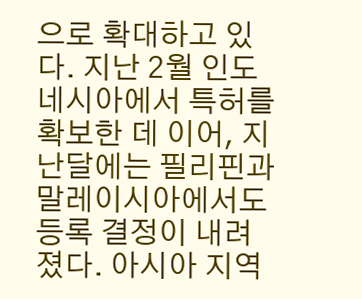으로 확대하고 있다. 지난 2월 인도네시아에서 특허를 확보한 데 이어, 지난달에는 필리핀과 말레이시아에서도 등록 결정이 내려졌다. 아시아 지역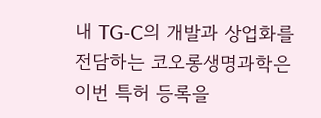내 TG-C의 개발과 상업화를 전담하는 코오롱생명과학은 이번 특허 등록을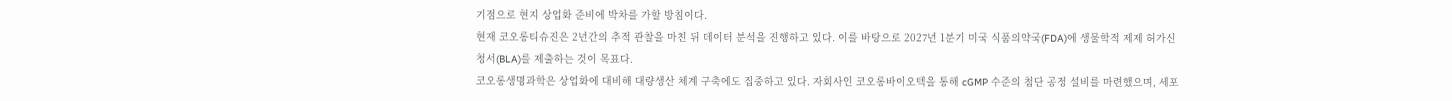기점으로 현지 상업화 준비에 박차를 가할 방침이다.
현재 코오롱티슈진은 2년간의 추적 관찰을 마친 뒤 데이터 분석을 진행하고 있다. 이를 바탕으로 2027년 1분기 미국 식품의약국(FDA)에 생물학적 제제 허가신청서(BLA)를 제출하는 것이 목표다.
코오롱생명과학은 상업화에 대비해 대량생산 체계 구축에도 집중하고 있다. 자회사인 코오롱바이오텍을 통해 cGMP 수준의 첨단 공정 설비를 마련했으며, 세포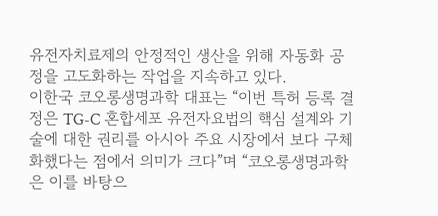유전자치료제의 안정적인 생산을 위해 자동화 공정을 고도화하는 작업을 지속하고 있다.
이한국 코오롱생명과학 대표는 “이번 특허 등록 결정은 TG-C 혼합세포 유전자요법의 핵심 설계와 기술에 대한 권리를 아시아 주요 시장에서 보다 구체화했다는 점에서 의미가 크다”며 “코오롱생명과학은 이를 바탕으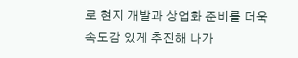로 현지 개발과 상업화 준비를 더욱 속도감 있게 추진해 나가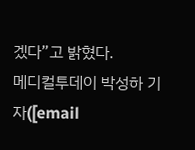겠다”고 밝혔다.
메디컬투데이 박성하 기자([email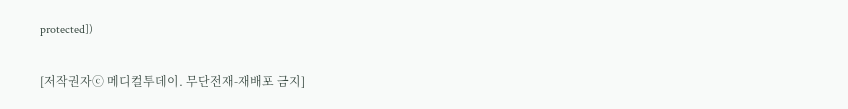protected])

[저작권자ⓒ 메디컬투데이. 무단전재-재배포 금지]